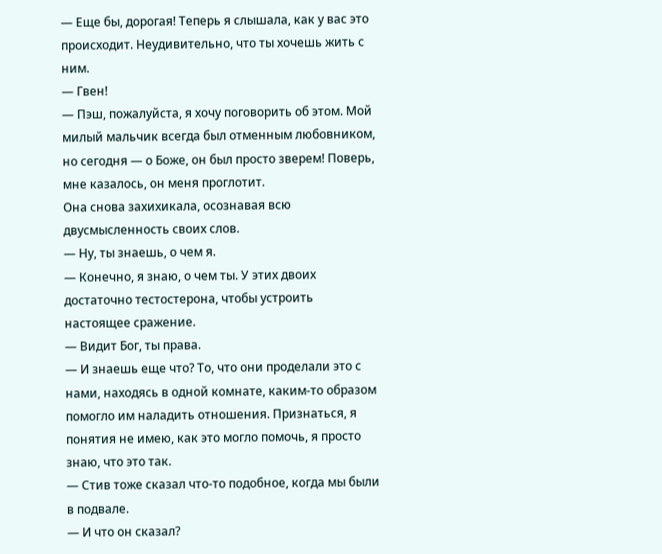— Еще бы, дорогая! Теперь я слышала, как у вас это происходит. Неудивительно, что ты хочешь жить с ним.
— Гвен!
— Пэш, пожалуйста, я хочу поговорить об этом. Мой милый мальчик всегда был отменным любовником, но сегодня — о Боже, он был просто зверем! Поверь, мне казалось, он меня проглотит.
Она снова захихикала, осознавая всю двусмысленность своих слов.
— Ну, ты знаешь, о чем я.
— Конечно, я знаю, о чем ты. У этих двоих достаточно тестостерона, чтобы устроить настоящее сражение.
— Видит Бог, ты права.
— И знаешь еще что? То, что они проделали это с нами, находясь в одной комнате, каким-то образом помогло им наладить отношения. Признаться, я понятия не имею, как это могло помочь, я просто знаю, что это так.
— Стив тоже сказал что-то подобное, когда мы были в подвале.
— И что он сказал?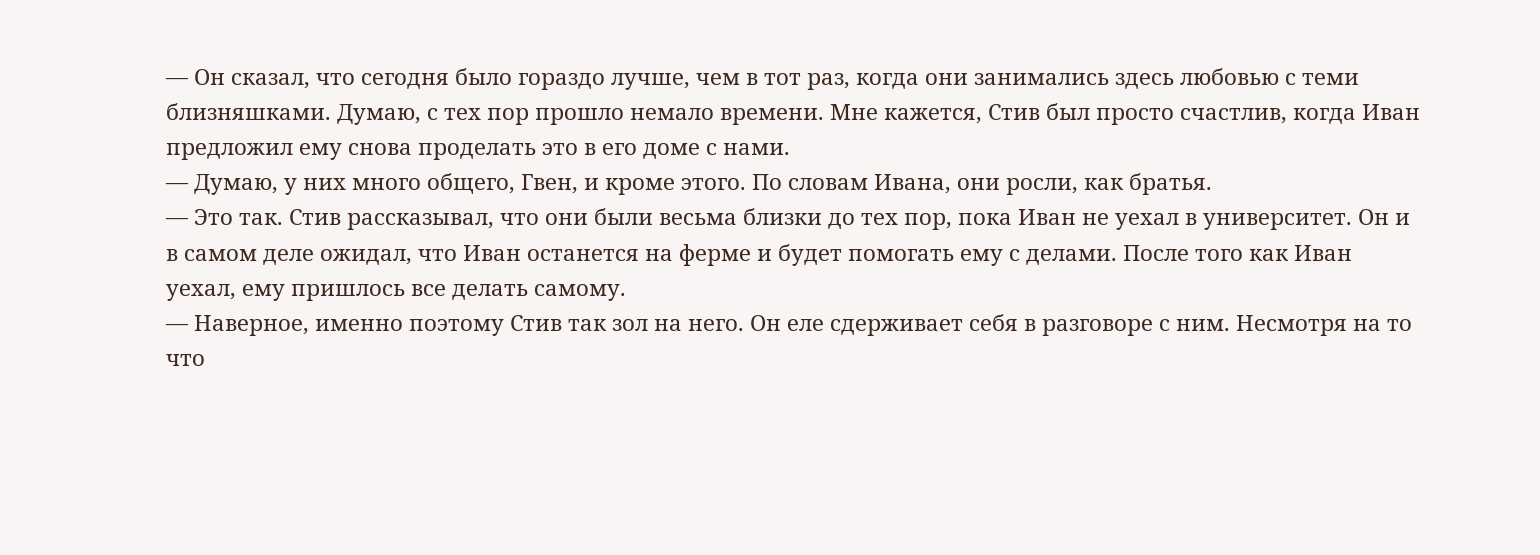— Он сказал, что сегодня было гораздо лучше, чем в тот раз, когда они занимались здесь любовью с теми близняшками. Думаю, с тех пор прошло немало времени. Мне кажется, Стив был просто счастлив, когда Иван предложил ему снова проделать это в его доме с нами.
— Думаю, у них много общего, Гвен, и кроме этого. По словам Ивана, они росли, как братья.
— Это так. Стив рассказывал, что они были весьма близки до тех пор, пока Иван не уехал в университет. Он и в самом деле ожидал, что Иван останется на ферме и будет помогать ему с делами. После того как Иван уехал, ему пришлось все делать самому.
— Наверное, именно поэтому Стив так зол на него. Он еле сдерживает себя в разговоре с ним. Несмотря на то что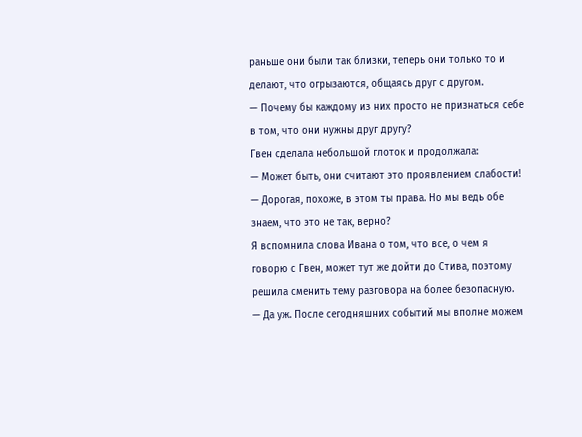раньше они были так близки, теперь они только то и делают, что огрызаются, общаясь друг с другом.
— Почему бы каждому из них просто не признаться себе в том, что они нужны друг другу?
Гвен сделала небольшой глоток и продолжала:
— Может быть, они считают это проявлением слабости!
— Дорогая, похоже, в этом ты права. Но мы ведь обе знаем, что это не так, верно?
Я вспомнила слова Ивана о том, что все, о чем я говорю с Гвен, может тут же дойти до Стива, поэтому решила сменить тему разговора на более безопасную.
— Да уж. После сегодняшних событий мы вполне можем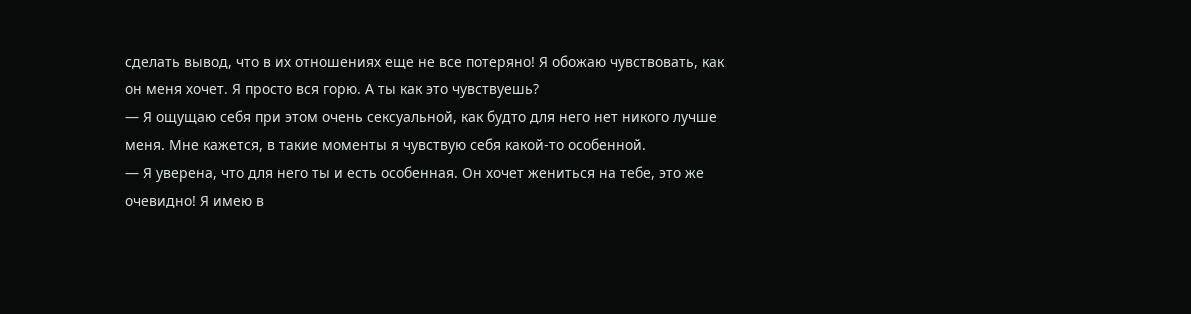сделать вывод, что в их отношениях еще не все потеряно! Я обожаю чувствовать, как он меня хочет. Я просто вся горю. А ты как это чувствуешь?
— Я ощущаю себя при этом очень сексуальной, как будто для него нет никого лучше меня. Мне кажется, в такие моменты я чувствую себя какой-то особенной.
— Я уверена, что для него ты и есть особенная. Он хочет жениться на тебе, это же очевидно! Я имею в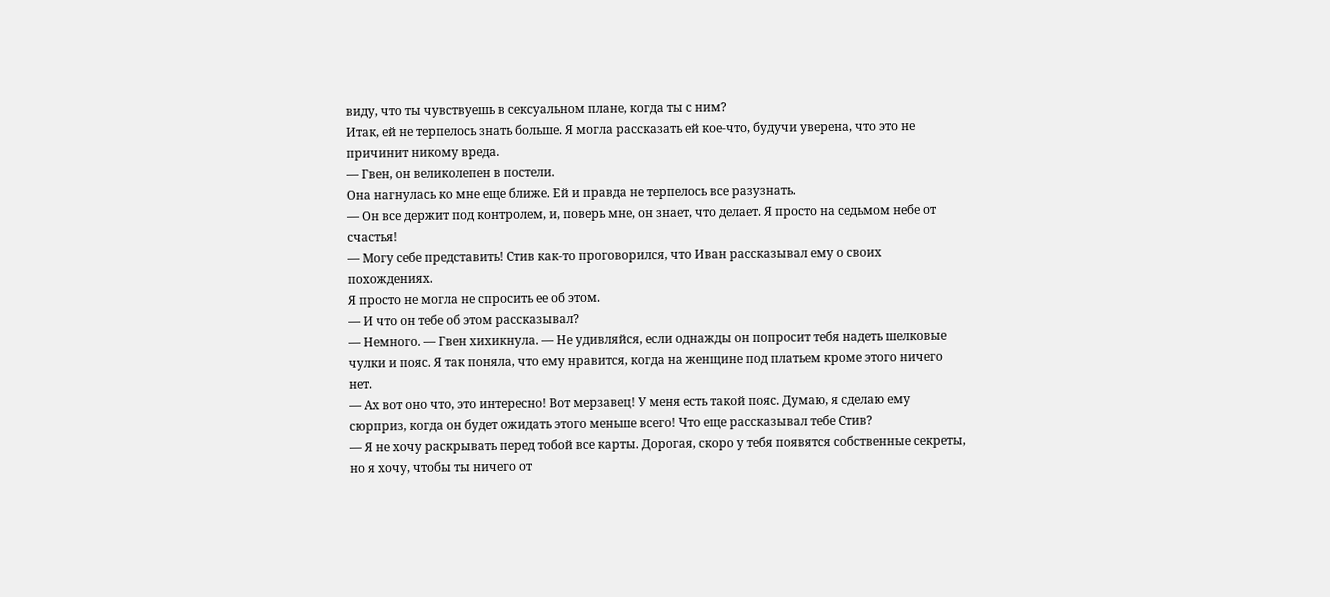виду, что ты чувствуешь в сексуальном плане, когда ты с ним?
Итак, ей не терпелось знать больше. Я могла рассказать ей кое-что, будучи уверена, что это не причинит никому вреда.
— Гвен, он великолепен в постели.
Она нагнулась ко мне еще ближе. Ей и правда не терпелось все разузнать.
— Он все держит под контролем, и, поверь мне, он знает, что делает. Я просто на седьмом небе от счастья!
— Могу себе представить! Стив как-то проговорился, что Иван рассказывал ему о своих похождениях.
Я просто не могла не спросить ее об этом.
— И что он тебе об этом рассказывал?
— Немного. — Гвен хихикнула. — Не удивляйся, если однажды он попросит тебя надеть шелковые чулки и пояс. Я так поняла, что ему нравится, когда на женщине под платьем кроме этого ничего нет.
— Ах вот оно что, это интересно! Вот мерзавец! У меня есть такой пояс. Думаю, я сделаю ему сюрприз, когда он будет ожидать этого меньше всего! Что еще рассказывал тебе Стив?
— Я не хочу раскрывать перед тобой все карты. Дорогая, скоро у тебя появятся собственные секреты, но я хочу, чтобы ты ничего от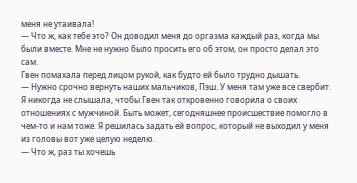меня не утаивала!
— Что ж, как тебе это? Он доводил меня до оргазма каждый раз, когда мы были вместе. Мне не нужно было просить его об этом, он просто делал это сам.
Гвен помахала перед лицом рукой, как будто ей было трудно дышать.
— Нужно срочно вернуть наших мальчиков, Пэш. У меня там уже все свербит.
Я никогда не слышала, чтобы Гвен так откровенно говорила о своих отношениях с мужчиной. Быть может, сегодняшнее происшествие помогло в чем-то и нам тоже. Я решилась задать ей вопрос, который не выходил у меня из головы вот уже целую неделю.
— Что ж, раз ты хочешь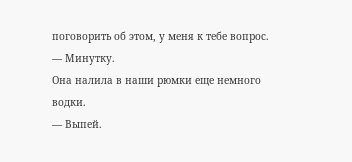поговорить об этом, у меня к тебе вопрос.
— Минутку.
Она налила в наши рюмки еще немного водки.
— Выпей.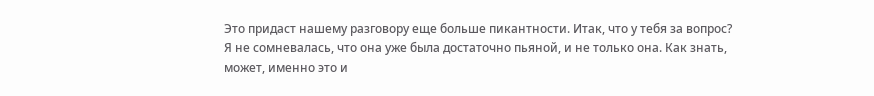Это придаст нашему разговору еще больше пикантности. Итак, что у тебя за вопрос?
Я не сомневалась, что она уже была достаточно пьяной, и не только она. Как знать, может, именно это и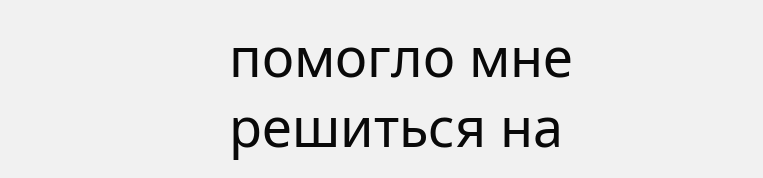помогло мне решиться на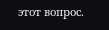этот вопрос.